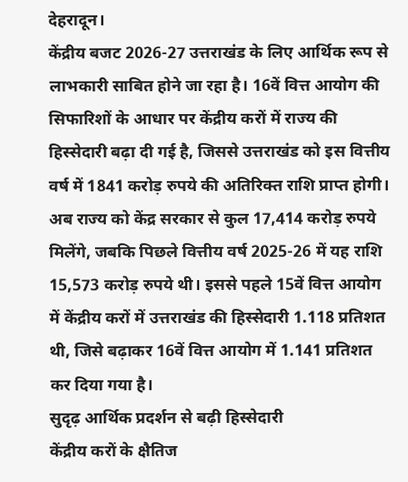देहरादून।
केंद्रीय बजट 2026-27 उत्तराखंड के लिए आर्थिक रूप से लाभकारी साबित होने जा रहा है। 16वें वित्त आयोग की सिफारिशों के आधार पर केंद्रीय करों में राज्य की हिस्सेदारी बढ़ा दी गई है, जिससे उत्तराखंड को इस वित्तीय वर्ष में 1841 करोड़ रुपये की अतिरिक्त राशि प्राप्त होगी।
अब राज्य को केंद्र सरकार से कुल 17,414 करोड़ रुपये मिलेंगे, जबकि पिछले वित्तीय वर्ष 2025-26 में यह राशि 15,573 करोड़ रुपये थी। इससे पहले 15वें वित्त आयोग में केंद्रीय करों में उत्तराखंड की हिस्सेदारी 1.118 प्रतिशत थी, जिसे बढ़ाकर 16वें वित्त आयोग में 1.141 प्रतिशत कर दिया गया है।
सुदृढ़ आर्थिक प्रदर्शन से बढ़ी हिस्सेदारी
केंद्रीय करों के क्षैतिज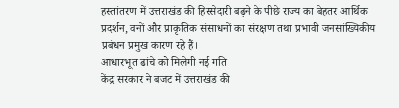हस्तांतरण में उत्तराखंड की हिस्सेदारी बढ़ने के पीछे राज्य का बेहतर आर्थिक प्रदर्शन, वनों और प्राकृतिक संसाधनों का संरक्षण तथा प्रभावी जनसांख्यिकीय प्रबंधन प्रमुख कारण रहे हैं।
आधारभूत ढांचे को मिलेगी नई गति
केंद्र सरकार ने बजट में उत्तराखंड की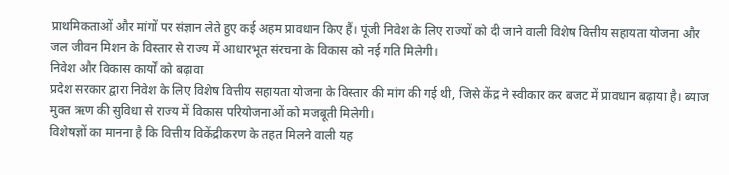प्राथमिकताओं और मांगों पर संज्ञान लेते हुए कई अहम प्रावधान किए हैं। पूंजी निवेश के लिए राज्यों को दी जाने वाली विशेष वित्तीय सहायता योजना और जल जीवन मिशन के विस्तार से राज्य में आधारभूत संरचना के विकास को नई गति मिलेगी।
निवेश और विकास कार्यों को बढ़ावा
प्रदेश सरकार द्वारा निवेश के लिए विशेष वित्तीय सहायता योजना के विस्तार की मांग की गई थी, जिसे केंद्र ने स्वीकार कर बजट में प्रावधान बढ़ाया है। ब्याज मुक्त ऋण की सुविधा से राज्य में विकास परियोजनाओं को मजबूती मिलेगी।
विशेषज्ञों का मानना है कि वित्तीय विकेंद्रीकरण के तहत मिलने वाली यह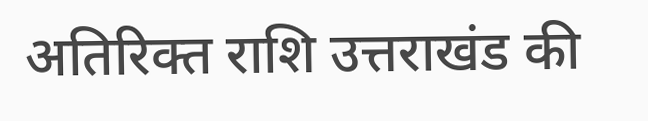अतिरिक्त राशि उत्तराखंड की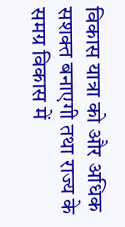विकास यात्रा को और अधिक सशक्त बनाएगी तथा राज्य के समग्र विकास में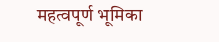महत्वपूर्ण भूमिका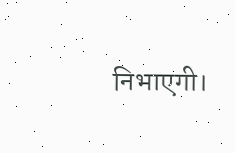निभाएगी।